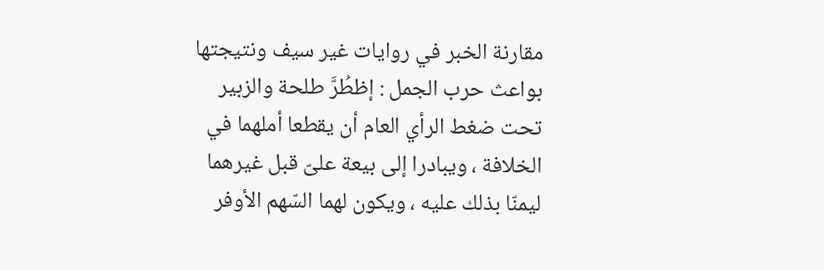مقارنة الخبر في روايات غير سيف ونتيجتها
بواعث حرب الجمل : إظطُرَّ طلحة والزبير تحت ضغط الرأي العام أن يقطعا أملهما في الخلافة ، ويبادرا إلى بيعة علىّ قبل غيرهما ليمنّا بذلك عليه ، ويكون لهما السّهم الأوفر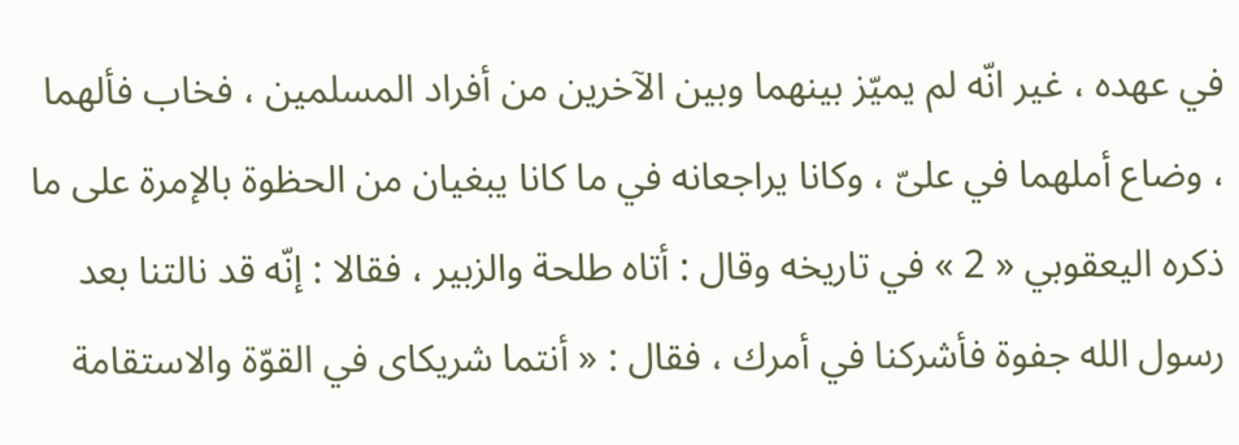في عهده ، غير انّه لم يميّز بينهما وبين الآخرين من أفراد المسلمين ، فخاب فألهما ، وضاع أملهما في علىّ ، وكانا يراجعانه في ما كانا يبغيان من الحظوة بالإمرة على ما ذكره اليعقوبي « 2 » في تاريخه وقال : أتاه طلحة والزبير ، فقالا : إنّه قد نالتنا بعد رسول الله جفوة فأشركنا في أمرك ، فقال : « أنتما شريكاى في القوّة والاستقامة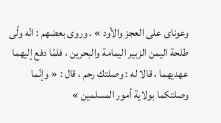وعوناى على العجز والأود » . وروى بعضهم : انّه ولّى طلحة اليمن الزبير اليمامة والبحرين ، فلمّا دفع إليهما عهديهما ، قالا له : وصلتك رحم ، قال : « وإنّما وصلتكما بولاية أمور المسلمين »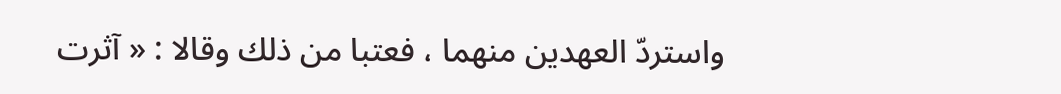واستردّ العهدين منهما ، فعتبا من ذلك وقالا : « آثرت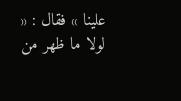علينا » فقال : « لولا ما ظهر من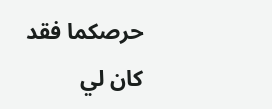حرصكما فقد كان لي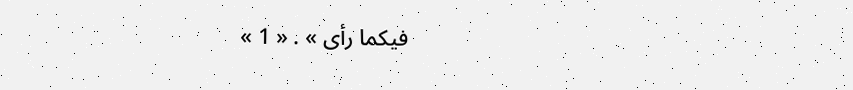فيكما رأى » . « 1 »